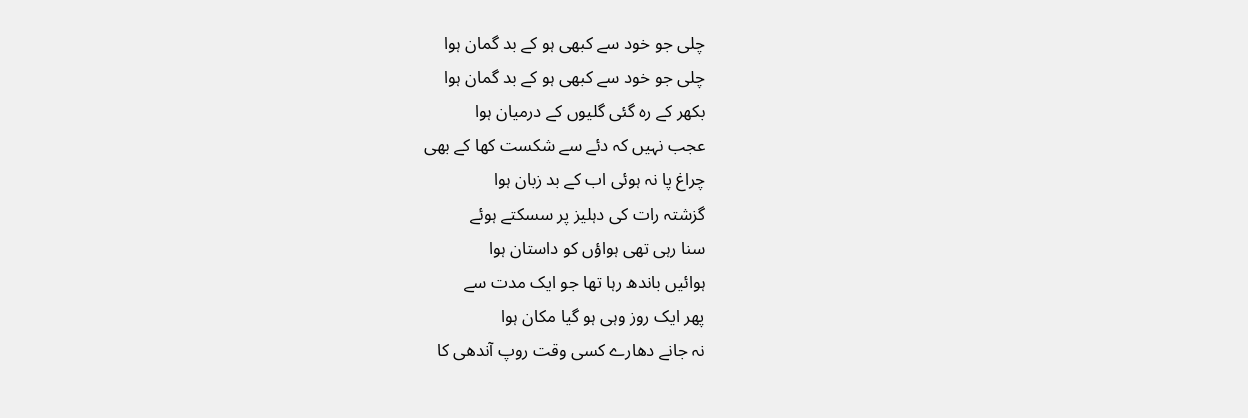چلی جو خود سے کبھی ہو کے بد گمان ہوا
چلی جو خود سے کبھی ہو کے بد گمان ہوا
بکھر کے رہ گئی گلیوں کے درمیان ہوا
عجب نہیں کہ دئے سے شکست کھا کے بھی
چراغ پا نہ ہوئی اب کے بد زبان ہوا
گزشتہ رات کی دہلیز پر سسکتے ہوئے
سنا رہی تھی ہواؤں کو داستان ہوا
ہوائیں باندھ رہا تھا جو ایک مدت سے
پھر ایک روز وہی ہو گیا مکان ہوا
نہ جانے دھارے کسی وقت روپ آندھی کا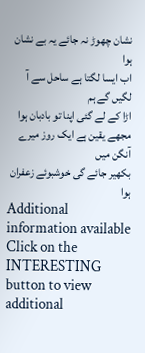نشان چھوڑ نہ جائے یہ بے نشان ہوا
اب ایسا لگتا ہے ساحل سے آ لگیں گے ہم
اڑا کے لے گئی اپنا تو بادبان ہوا
مجھے یقین ہے ایک روز میرے آنگن میں
بکھیر جائے گی خوشبوئے زعفران ہوا
Additional information available
Click on the INTERESTING button to view additional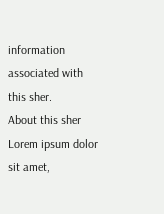information associated with this sher.
About this sher
Lorem ipsum dolor sit amet,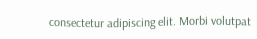consectetur adipiscing elit. Morbi volutpat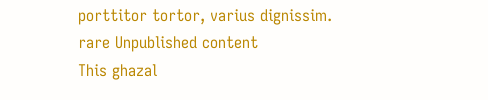porttitor tortor, varius dignissim.
rare Unpublished content
This ghazal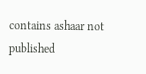contains ashaar not published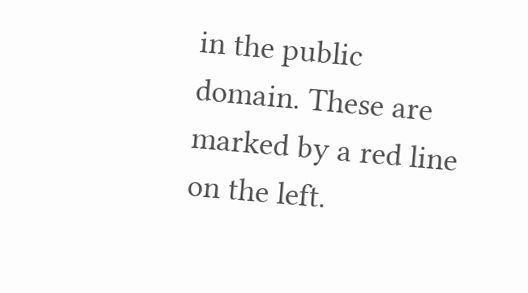in the public domain. These are marked by a red line on the left.